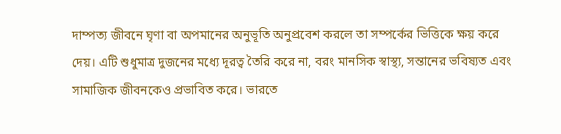দাম্পত্য জীবনে ঘৃণা বা অপমানের অনুভূতি অনুপ্রবেশ করলে তা সম্পর্কের ভিত্তিকে ক্ষয় করে দেয়। এটি শুধুমাত্র দুজনের মধ্যে দূরত্ব তৈরি করে না, বরং মানসিক স্বাস্থ্য, সন্তানের ভবিষ্যত এবং সামাজিক জীবনকেও প্রভাবিত করে। ভারতে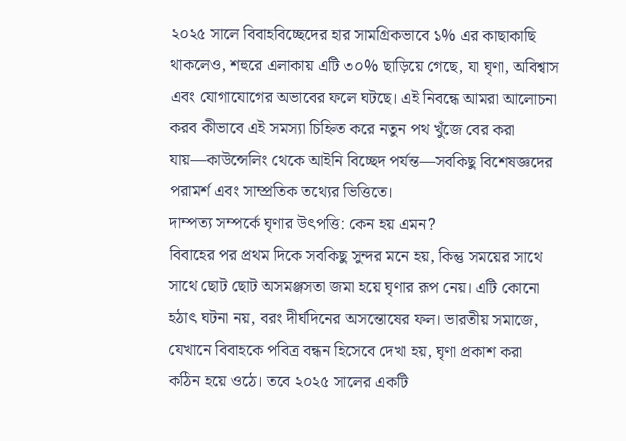২০২৫ সালে বিবাহবিচ্ছেদের হার সামগ্রিকভাবে ১% এর কাছাকাছি থাকলেও, শহুরে এলাকায় এটি ৩০% ছাড়িয়ে গেছে, যা ঘৃণা, অবিশ্বাস এবং যোগাযোগের অভাবের ফলে ঘটছে। এই নিবন্ধে আমরা আলোচনা করব কীভাবে এই সমস্যা চিহ্নিত করে নতুন পথ খুঁজে বের করা যায়—কাউন্সেলিং থেকে আইনি বিচ্ছেদ পর্যন্ত—সবকিছু বিশেষজ্ঞদের পরামর্শ এবং সাম্প্রতিক তথ্যের ভিত্তিতে।
দাম্পত্য সম্পর্কে ঘৃণার উৎপত্তি: কেন হয় এমন?
বিবাহের পর প্রথম দিকে সবকিছু সুন্দর মনে হয়, কিন্তু সময়ের সাথে সাথে ছোট ছোট অসমঞ্জসতা জমা হয়ে ঘৃণার রূপ নেয়। এটি কোনো হঠাৎ ঘটনা নয়, বরং দীর্ঘদিনের অসন্তোষের ফল। ভারতীয় সমাজে, যেখানে বিবাহকে পবিত্র বন্ধন হিসেবে দেখা হয়, ঘৃণা প্রকাশ করা কঠিন হয়ে ওঠে। তবে ২০২৫ সালের একটি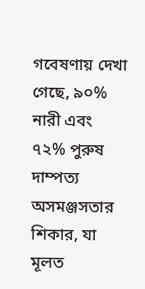গবেষণায় দেখা গেছে, ৯০% নারী এবং ৭২% পুরুষ দাম্পত্য অসমঞ্জসতার শিকার, যা মূলত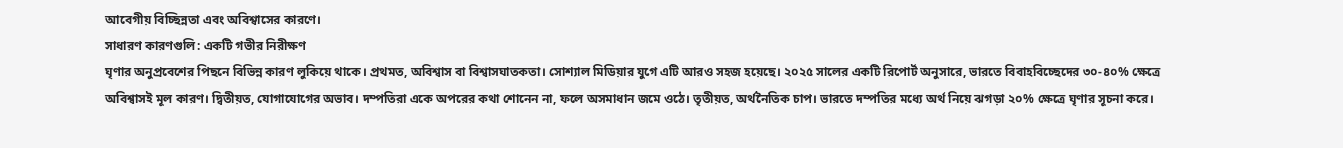আবেগীয় বিচ্ছিন্নতা এবং অবিশ্বাসের কারণে।
সাধারণ কারণগুলি: একটি গভীর নিরীক্ষণ
ঘৃণার অনুপ্রবেশের পিছনে বিভিন্ন কারণ লুকিয়ে থাকে। প্রথমত, অবিশ্বাস বা বিশ্বাসঘাতকতা। সোশ্যাল মিডিয়ার যুগে এটি আরও সহজ হয়েছে। ২০২৫ সালের একটি রিপোর্ট অনুসারে, ভারতে বিবাহবিচ্ছেদের ৩০-৪০% ক্ষেত্রে অবিশ্বাসই মূল কারণ। দ্বিতীয়ত, যোগাযোগের অভাব। দম্পতিরা একে অপরের কথা শোনেন না, ফলে অসমাধান জমে ওঠে। তৃতীয়ত, অর্থনৈতিক চাপ। ভারতে দম্পতির মধ্যে অর্থ নিয়ে ঝগড়া ২০% ক্ষেত্রে ঘৃণার সূচনা করে।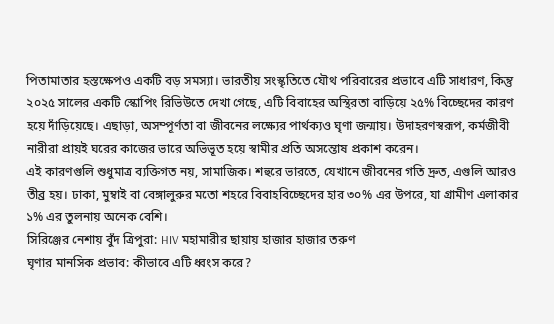পিতামাতার হস্তক্ষেপও একটি বড় সমস্যা। ভারতীয় সংস্কৃতিতে যৌথ পরিবারের প্রভাবে এটি সাধারণ, কিন্তু ২০২৫ সালের একটি স্কোপিং রিভিউতে দেখা গেছে, এটি বিবাহের অস্থিরতা বাড়িয়ে ২৫% বিচ্ছেদের কারণ হয়ে দাঁড়িয়েছে। এছাড়া, অসম্পূর্ণতা বা জীবনের লক্ষ্যের পার্থক্যও ঘৃণা জন্মায়। উদাহরণস্বরূপ, কর্মজীবী নারীরা প্রায়ই ঘরের কাজের ভারে অভিভূত হয়ে স্বামীর প্রতি অসন্তোষ প্রকাশ করেন।
এই কারণগুলি শুধুমাত্র ব্যক্তিগত নয়, সামাজিক। শহুরে ভারতে, যেখানে জীবনের গতি দ্রুত, এগুলি আরও তীব্র হয়। ঢাকা, মুম্বাই বা বেঙ্গালুরুর মতো শহরে বিবাহবিচ্ছেদের হার ৩০% এর উপরে, যা গ্রামীণ এলাকার ১% এর তুলনায় অনেক বেশি।
সিরিঞ্জের নেশায় বুঁদ ত্রিপুরা: HIV মহামারীর ছায়ায় হাজার হাজার তরুণ
ঘৃণার মানসিক প্রভাব: কীভাবে এটি ধ্বংস করে?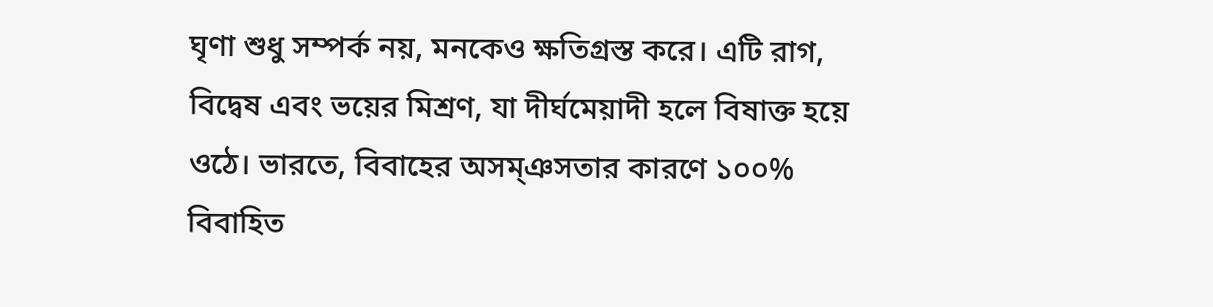ঘৃণা শুধু সম্পর্ক নয়, মনকেও ক্ষতিগ্রস্ত করে। এটি রাগ, বিদ্বেষ এবং ভয়ের মিশ্রণ, যা দীর্ঘমেয়াদী হলে বিষাক্ত হয়ে ওঠে। ভারতে, বিবাহের অসম্ঞসতার কারণে ১০০% বিবাহিত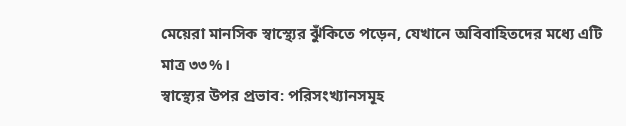মেয়েরা মানসিক স্বাস্থ্যের ঝুঁকিতে পড়েন, যেখানে অবিবাহিতদের মধ্যে এটি মাত্র ৩৩%।
স্বাস্থ্যের উপর প্রভাব: পরিসংখ্যানসমূহ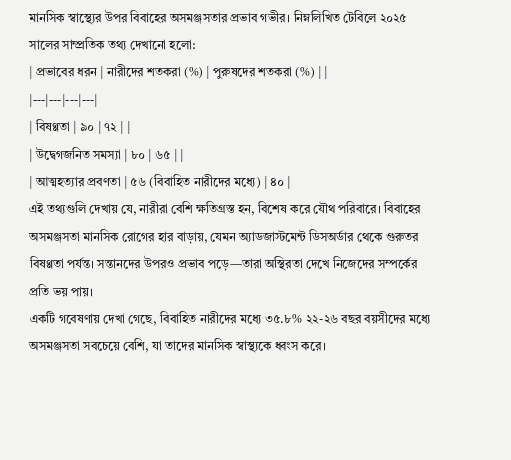মানসিক স্বাস্থ্যের উপর বিবাহের অসমঞ্জসতার প্রভাব গভীর। নিম্নলিখিত টেবিলে ২০২৫ সালের সাম্প্রতিক তথ্য দেখানো হলো:
| প্রভাবের ধরন | নারীদের শতকরা (%) | পুরুষদের শতকরা (%) | |
|---|---|---|---|
| বিষণ্ণতা | ৯০ | ৭২ | |
| উদ্বেগজনিত সমস্যা | ৮০ | ৬৫ | |
| আত্মহত্যার প্রবণতা | ৫৬ (বিবাহিত নারীদের মধ্যে) | ৪০ |
এই তথ্যগুলি দেখায় যে, নারীরা বেশি ক্ষতিগ্রস্ত হন, বিশেষ করে যৌথ পরিবারে। বিবাহের অসমঞ্জসতা মানসিক রোগের হার বাড়ায়, যেমন অ্যাডজাস্টমেন্ট ডিসঅর্ডার থেকে গুরুতর বিষণ্ণতা পর্যন্ত। সন্তানদের উপরও প্রভাব পড়ে—তারা অস্থিরতা দেখে নিজেদের সম্পর্কের প্রতি ভয় পায়।
একটি গবেষণায় দেখা গেছে, বিবাহিত নারীদের মধ্যে ৩৫.৮% ২২-২৬ বছর বয়সীদের মধ্যে অসমঞ্জসতা সবচেয়ে বেশি, যা তাদের মানসিক স্বাস্থ্যকে ধ্বংস করে।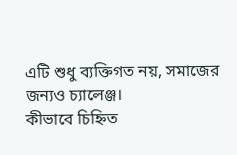এটি শুধু ব্যক্তিগত নয়, সমাজের জন্যও চ্যালেঞ্জ।
কীভাবে চিহ্নিত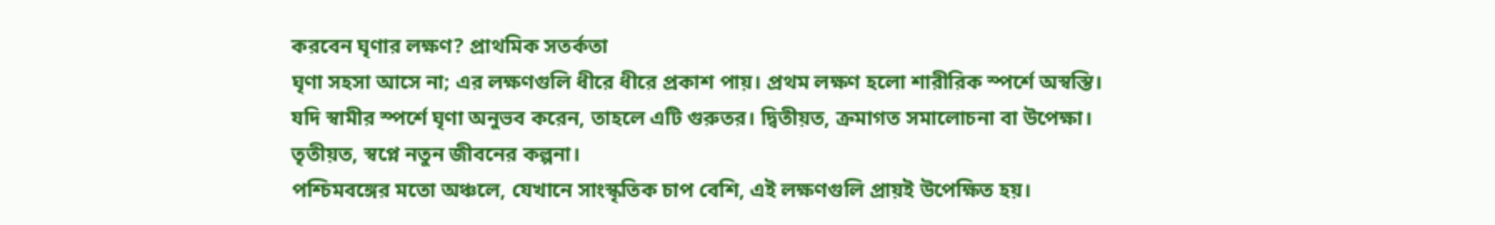করবেন ঘৃণার লক্ষণ? প্রাথমিক সতর্কতা
ঘৃণা সহসা আসে না; এর লক্ষণগুলি ধীরে ধীরে প্রকাশ পায়। প্রথম লক্ষণ হলো শারীরিক স্পর্শে অস্বস্তি। যদি স্বামীর স্পর্শে ঘৃণা অনুভব করেন, তাহলে এটি গুরুতর। দ্বিতীয়ত, ক্রমাগত সমালোচনা বা উপেক্ষা। তৃতীয়ত, স্বপ্নে নতুন জীবনের কল্পনা।
পশ্চিমবঙ্গের মতো অঞ্চলে, যেখানে সাংস্কৃতিক চাপ বেশি, এই লক্ষণগুলি প্রায়ই উপেক্ষিত হয়।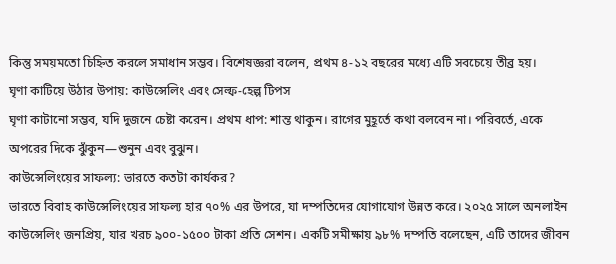কিন্তু সময়মতো চিহ্নিত করলে সমাধান সম্ভব। বিশেষজ্ঞরা বলেন, প্রথম ৪-১২ বছরের মধ্যে এটি সবচেয়ে তীব্র হয়।
ঘৃণা কাটিয়ে উঠার উপায়: কাউন্সেলিং এবং সেল্ফ-হেল্প টিপস
ঘৃণা কাটানো সম্ভব, যদি দুজনে চেষ্টা করেন। প্রথম ধাপ: শান্ত থাকুন। রাগের মুহূর্তে কথা বলবেন না। পরিবর্তে, একে অপরের দিকে ঝুঁকুন—শুনুন এবং বুঝুন।
কাউন্সেলিংয়ের সাফল্য: ভারতে কতটা কার্যকর?
ভারতে বিবাহ কাউন্সেলিংয়ের সাফল্য হার ৭০% এর উপরে, যা দম্পতিদের যোগাযোগ উন্নত করে। ২০২৫ সালে অনলাইন কাউন্সেলিং জনপ্রিয়, যার খরচ ৯০০-১৫০০ টাকা প্রতি সেশন। একটি সমীক্ষায় ৯৮% দম্পতি বলেছেন, এটি তাদের জীবন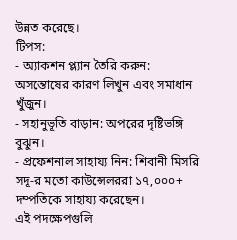উন্নত করেছে।
টিপস:
- অ্যাকশন প্ল্যান তৈরি করুন: অসন্তোষের কারণ লিখুন এবং সমাধান খুঁজুন।
- সহানুভূতি বাড়ান: অপরের দৃষ্টিভঙ্গি বুঝুন।
- প্রফেশনাল সাহায্য নিন: শিবানী মিসরি সদূ-র মতো কাউন্সেলররা ১৭,০০০+ দম্পতিকে সাহায্য করেছেন।
এই পদক্ষেপগুলি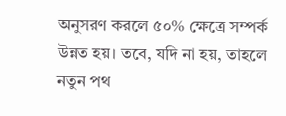অনুসরণ করলে ৫০% ক্ষেত্রে সম্পর্ক উন্নত হয়। তবে, যদি না হয়, তাহলে নতুন পথ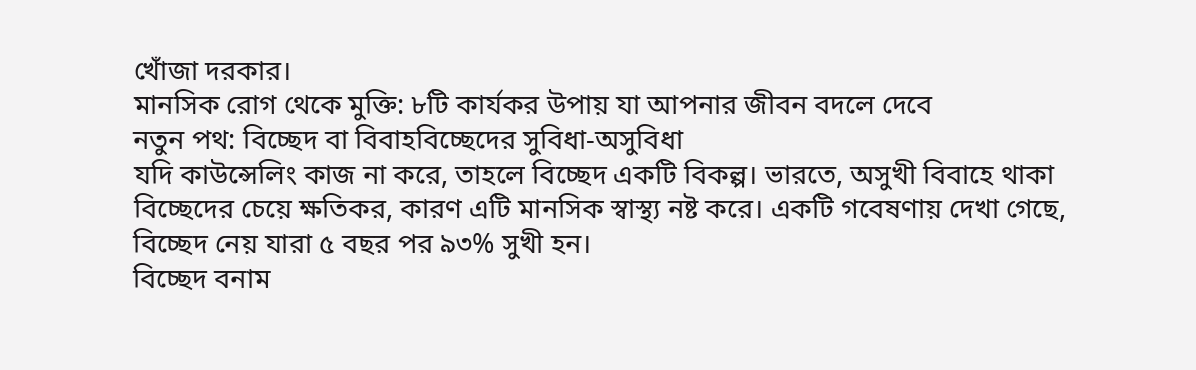খোঁজা দরকার।
মানসিক রোগ থেকে মুক্তি: ৮টি কার্যকর উপায় যা আপনার জীবন বদলে দেবে
নতুন পথ: বিচ্ছেদ বা বিবাহবিচ্ছেদের সুবিধা-অসুবিধা
যদি কাউন্সেলিং কাজ না করে, তাহলে বিচ্ছেদ একটি বিকল্প। ভারতে, অসুখী বিবাহে থাকা বিচ্ছেদের চেয়ে ক্ষতিকর, কারণ এটি মানসিক স্বাস্থ্য নষ্ট করে। একটি গবেষণায় দেখা গেছে, বিচ্ছেদ নেয় যারা ৫ বছর পর ৯৩% সুখী হন।
বিচ্ছেদ বনাম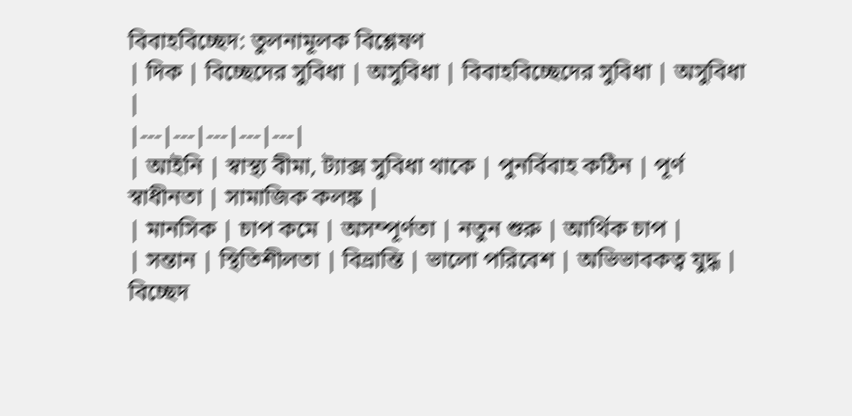বিবাহবিচ্ছেদ: তুলনামূলক বিশ্লেষণ
| দিক | বিচ্ছেদের সুবিধা | অসুবিধা | বিবাহবিচ্ছেদের সুবিধা | অসুবিধা |
|---|---|---|---|---|
| আইনি | স্বাস্থ্য বীমা, ট্যাক্স সুবিধা থাকে | পুনর্বিবাহ কঠিন | পূর্ণ স্বাধীনতা | সামাজিক কলঙ্ক |
| মানসিক | চাপ কমে | অসম্পূর্ণতা | নতুন শুরু | আর্থিক চাপ |
| সন্তান | স্থিতিশীলতা | বিভ্রান্তি | ভালো পরিবেশ | অভিভাবকত্ব যুদ্ধ |
বিচ্ছেদ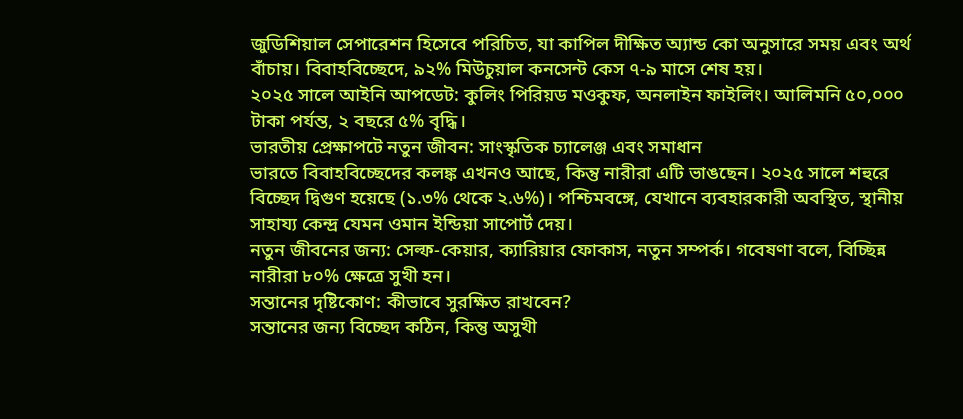জুডিশিয়াল সেপারেশন হিসেবে পরিচিত, যা কাপিল দীক্ষিত অ্যান্ড কো অনুসারে সময় এবং অর্থ বাঁচায়। বিবাহবিচ্ছেদে, ৯২% মিউচুয়াল কনসেন্ট কেস ৭-৯ মাসে শেষ হয়।
২০২৫ সালে আইনি আপডেট: কুলিং পিরিয়ড মওকুফ, অনলাইন ফাইলিং। আলিমনি ৫০,০০০ টাকা পর্যন্ত, ২ বছরে ৫% বৃদ্ধি।
ভারতীয় প্রেক্ষাপটে নতুন জীবন: সাংস্কৃতিক চ্যালেঞ্জ এবং সমাধান
ভারতে বিবাহবিচ্ছেদের কলঙ্ক এখনও আছে, কিন্তু নারীরা এটি ভাঙছেন। ২০২৫ সালে শহুরে বিচ্ছেদ দ্বিগুণ হয়েছে (১.৩% থেকে ২.৬%)। পশ্চিমবঙ্গে, যেখানে ব্যবহারকারী অবস্থিত, স্থানীয় সাহায্য কেন্দ্র যেমন ওমান ইন্ডিয়া সাপোর্ট দেয়।
নতুন জীবনের জন্য: সেল্ফ-কেয়ার, ক্যারিয়ার ফোকাস, নতুন সম্পর্ক। গবেষণা বলে, বিচ্ছিন্ন নারীরা ৮০% ক্ষেত্রে সুখী হন।
সন্তানের দৃষ্টিকোণ: কীভাবে সুরক্ষিত রাখবেন?
সন্তানের জন্য বিচ্ছেদ কঠিন, কিন্তু অসুখী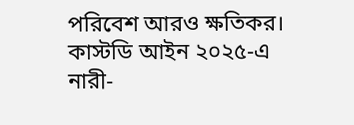পরিবেশ আরও ক্ষতিকর। কাস্টডি আইন ২০২৫-এ নারী-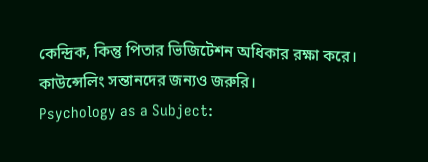কেন্দ্রিক, কিন্তু পিতার ভিজিটেশন অধিকার রক্ষা করে। কাউন্সেলিং সন্তানদের জন্যও জরুরি।
Psychology as a Subject: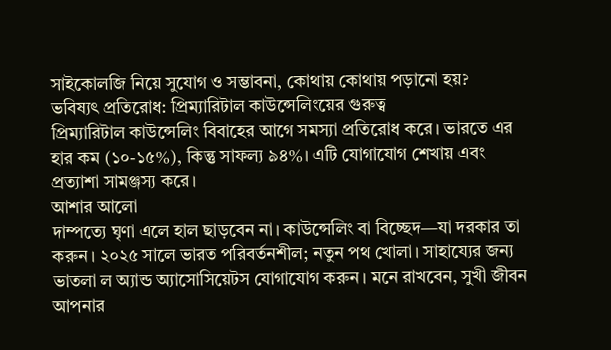সাইকোলজি নিয়ে সুযোগ ও সম্ভাবনা, কোথায় কোথায় পড়ানো হয়?
ভবিষ্যৎ প্রতিরোধ: প্রিম্যারিটাল কাউন্সেলিংয়ের গুরুত্ব
প্রিম্যারিটাল কাউন্সেলিং বিবাহের আগে সমস্যা প্রতিরোধ করে। ভারতে এর হার কম (১০-১৫%), কিন্তু সাফল্য ৯৪%। এটি যোগাযোগ শেখায় এবং প্রত্যাশা সামঞ্জস্য করে।
আশার আলো
দাম্পত্যে ঘৃণা এলে হাল ছাড়বেন না। কাউন্সেলিং বা বিচ্ছেদ—যা দরকার তা করুন। ২০২৫ সালে ভারত পরিবর্তনশীল; নতুন পথ খোলা। সাহায্যের জন্য ভাতলা ল অ্যান্ড অ্যাসোসিয়েটস যোগাযোগ করুন। মনে রাখবেন, সুখী জীবন আপনার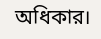অধিকার।